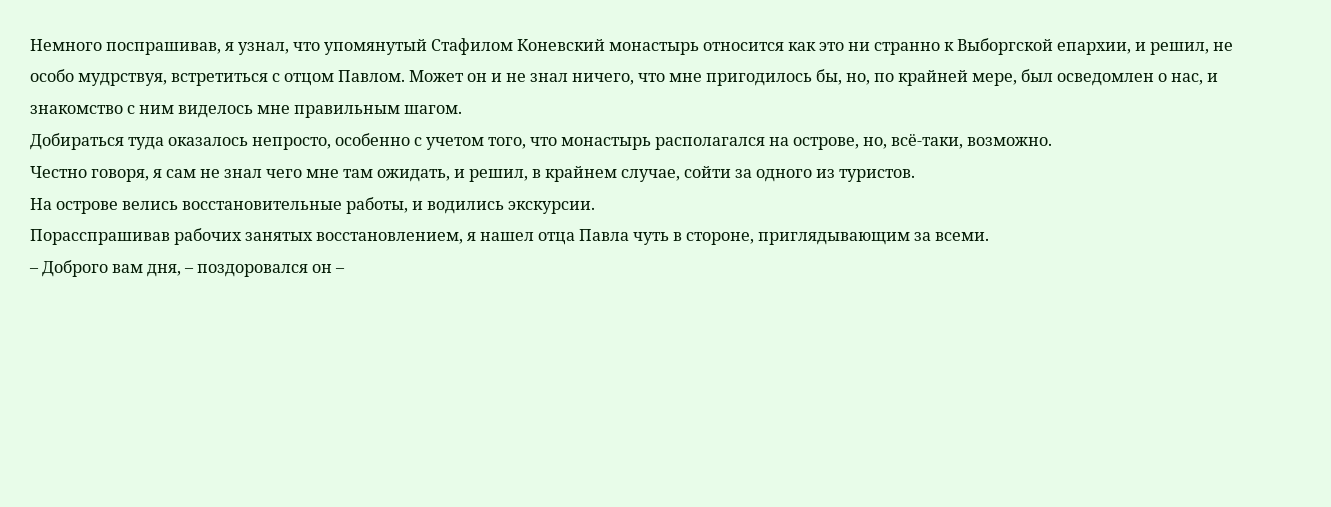Немного поспрашивав, я узнал, что упомянутый Стафилом Коневский монастырь относится как это ни странно к Выборгской епархии, и решил, не особо мудрствуя, встретиться с отцом Павлом. Может он и не знал ничего, что мне пригодилось бы, но, по крайней мере, был осведомлен о нас, и знакомство с ним виделось мне правильным шагом.
Добираться туда оказалось непросто, особенно с учетом того, что монастырь располагался на острове, но, всё-таки, возможно.
Честно говоря, я сам не знал чего мне там ожидать, и решил, в крайнем случае, сойти за одного из туристов.
На острове велись восстановительные работы, и водились экскурсии.
Порасспрашивав рабочих занятых восстановлением, я нашел отца Павла чуть в стороне, приглядывающим за всеми.
– Доброго вам дня, – поздоровался он –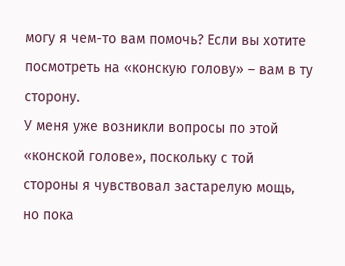могу я чем-то вам помочь? Если вы хотите посмотреть на «конскую голову» – вам в ту сторону.
У меня уже возникли вопросы по этой «конской голове», поскольку с той стороны я чувствовал застарелую мощь, но пока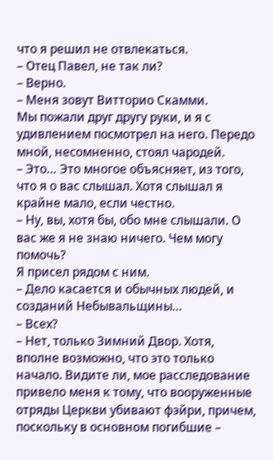что я решил не отвлекаться.
– Отец Павел, не так ли?
– Верно.
– Меня зовут Витторио Скамми.
Мы пожали друг другу руки, и я с удивлением посмотрел на него. Передо мной, несомненно, стоял чародей.
– Это… Это многое объясняет, из того, что я о вас слышал. Хотя слышал я крайне мало, если честно.
– Ну, вы, хотя бы, обо мне слышали. О вас же я не знаю ничего. Чем могу помочь?
Я присел рядом с ним.
– Дело касается и обычных людей, и созданий Небывальщины…
– Всех?
– Нет, только Зимний Двор. Хотя, вполне возможно, что это только начало. Видите ли, мое расследование привело меня к тому, что вооруженные отряды Церкви убивают фэйри, причем, поскольку в основном погибшие –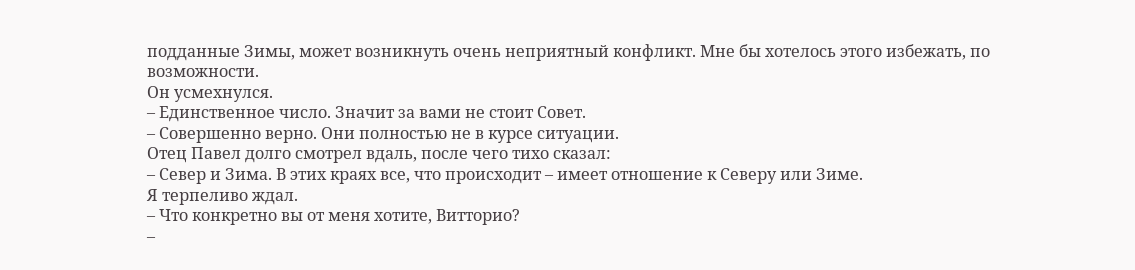подданные Зимы, может возникнуть очень неприятный конфликт. Мне бы хотелось этого избежать, по возможности.
Он усмехнулся.
– Единственное число. Значит за вами не стоит Совет.
– Совершенно верно. Они полностью не в курсе ситуации.
Отец Павел долго смотрел вдаль, после чего тихо сказал:
– Север и Зима. В этих краях все, что происходит – имеет отношение к Северу или Зиме.
Я терпеливо ждал.
– Что конкретно вы от меня хотите, Витторио?
–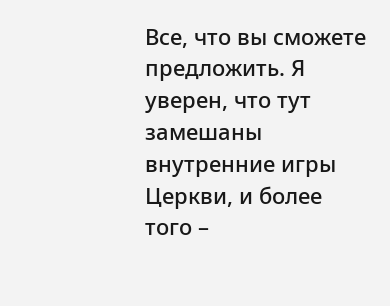Все, что вы сможете предложить. Я уверен, что тут замешаны внутренние игры Церкви, и более того –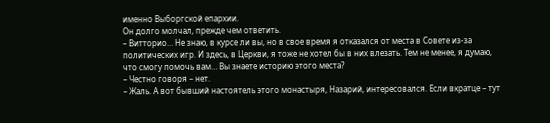именно Выборгской епархии.
Он долго молчал, прежде чем ответить.
– Витторио… Не знаю, в курсе ли вы, но в свое время я отказался от места в Совете из-за политических игр. И здесь, в Церкви, я тоже не хотел бы в них влезать. Тем не менее, я думаю, что смогу помочь вам… Вы знаете историю этого места?
– Честно говоря – нет.
– Жаль. А вот бывший настоятель этого монастыря, Назарий, интересовался. Если вкратце – тут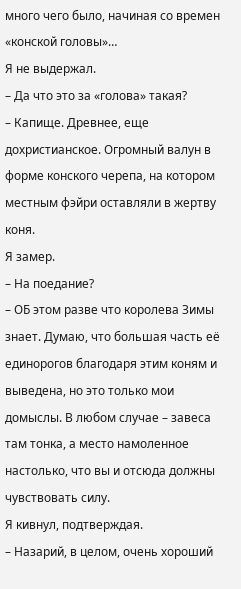много чего было, начиная со времен «конской головы»…
Я не выдержал.
– Да что это за «голова» такая?
– Капище. Древнее, еще дохристианское. Огромный валун в форме конского черепа, на котором местным фэйри оставляли в жертву коня.
Я замер.
– На поедание?
– ОБ этом разве что королева Зимы знает. Думаю, что большая часть её единорогов благодаря этим коням и выведена, но это только мои домыслы. В любом случае – завеса там тонка, а место намоленное настолько, что вы и отсюда должны чувствовать силу.
Я кивнул, подтверждая.
– Назарий, в целом, очень хороший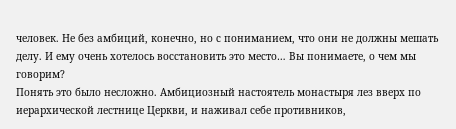человек. Не без амбиций, конечно, но с пониманием, что они не должны мешать делу. И ему очень хотелось восстановить это место… Вы понимаете, о чем мы говорим?
Понять это было несложно. Амбициозный настоятель монастыря лез вверх по иерархической лестнице Церкви, и наживал себе противников,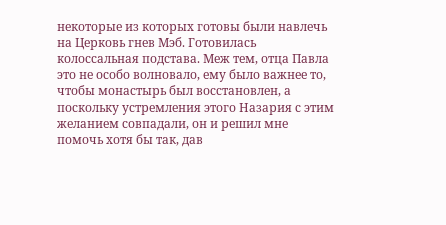некоторые из которых готовы были навлечь на Церковь гнев Мэб. Готовилась колоссальная подстава. Меж тем, отца Павла это не особо волновало, ему было важнее то, чтобы монастырь был восстановлен, а поскольку устремления этого Назария с этим желанием совпадали, он и решил мне помочь хотя бы так, дав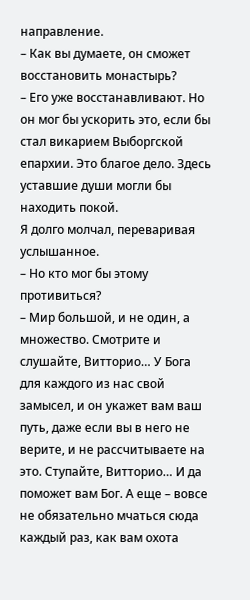направление.
– Как вы думаете, он сможет восстановить монастырь?
– Его уже восстанавливают. Но он мог бы ускорить это, если бы стал викарием Выборгской епархии. Это благое дело. Здесь уставшие души могли бы находить покой.
Я долго молчал, переваривая услышанное.
– Но кто мог бы этому противиться?
– Мир большой, и не один, а множество. Смотрите и слушайте, Витторио… У Бога для каждого из нас свой замысел, и он укажет вам ваш путь, даже если вы в него не верите, и не рассчитываете на это. Ступайте, Витторио… И да поможет вам Бог. А еще – вовсе не обязательно мчаться сюда каждый раз, как вам охота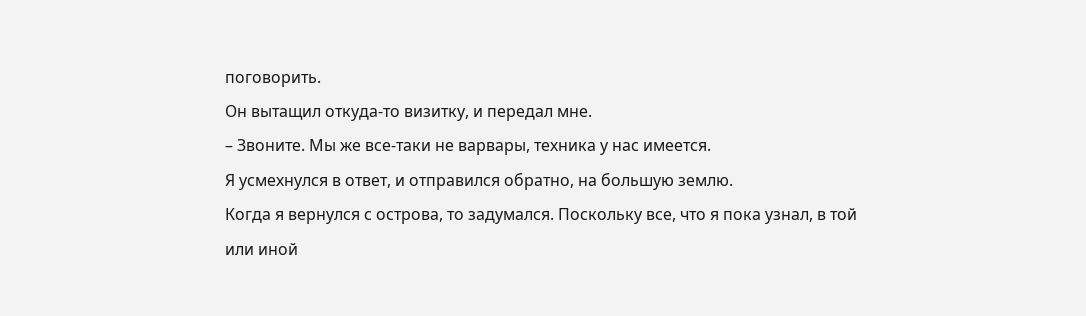поговорить.
Он вытащил откуда-то визитку, и передал мне.
– Звоните. Мы же все-таки не варвары, техника у нас имеется.
Я усмехнулся в ответ, и отправился обратно, на большую землю.
Когда я вернулся с острова, то задумался. Поскольку все, что я пока узнал, в той или иной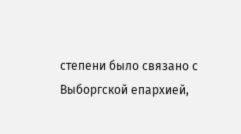степени было связано с Выборгской епархией,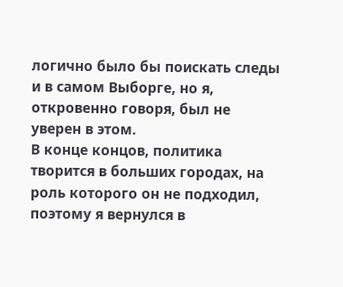логично было бы поискать следы и в самом Выборге, но я, откровенно говоря, был не уверен в этом.
В конце концов, политика творится в больших городах, на роль которого он не подходил, поэтому я вернулся в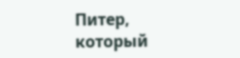Питер, который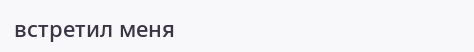встретил меня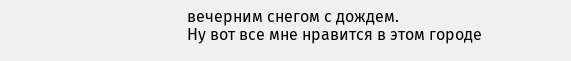вечерним снегом с дождем.
Ну вот все мне нравится в этом городе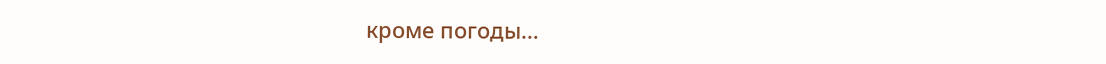кроме погоды…